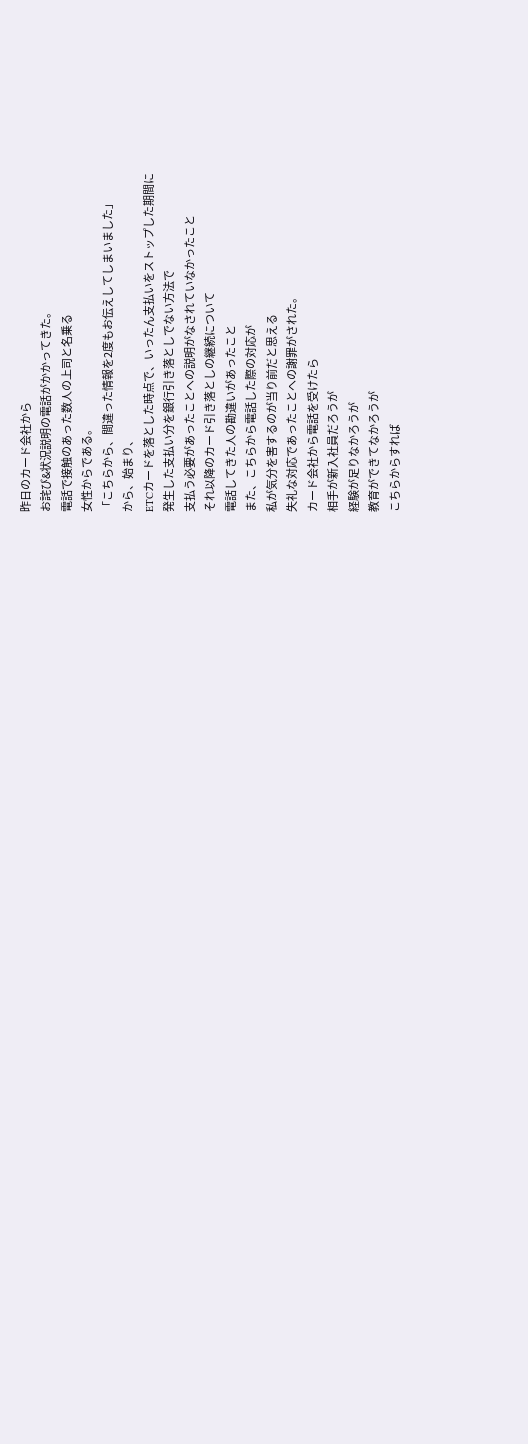昨日のカード会社から
お詫び&状況説明の電話がかかってきた。
電話で接触のあった数人の上司と名乗る
女性からである。
「こちらから、間違った情報を2度もお伝えしてしまいました」
から、始まり、
ETCカードを落とした時点で、いったん支払いをストップした期間に
発生した支払い分を銀行引き落としでない方法で
支払う必要があったことへの説明がなされていなかったこと
それ以降のカード引き落としの継続について
電話してきた人の勘違いがあったこと
また、こちらから電話した際の対応が
私が気分を害するのが当り前だと思える
失礼な対応であったことへの謝罪がされた。
カード会社から電話を受けたら
相手が新入社員だろうが
経験が足りなかろうが
教育ができてなかろうが
こちらからすれば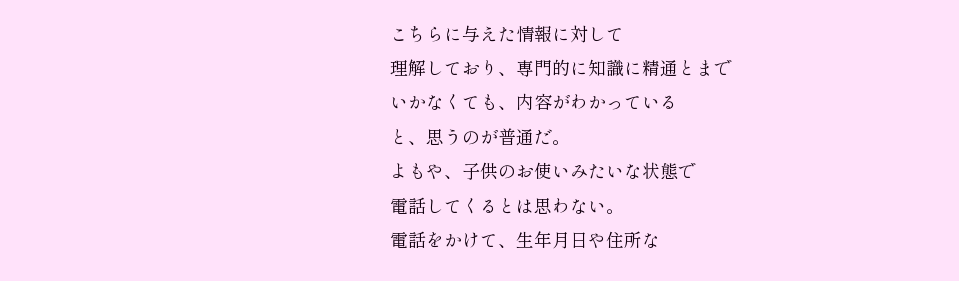こちらに与えた情報に対して
理解しており、専門的に知識に精通とまで
いかなくても、内容がわかっている
と、思うのが普通だ。
よもや、子供のお使いみたいな状態で
電話してくるとは思わない。
電話をかけて、生年月日や住所な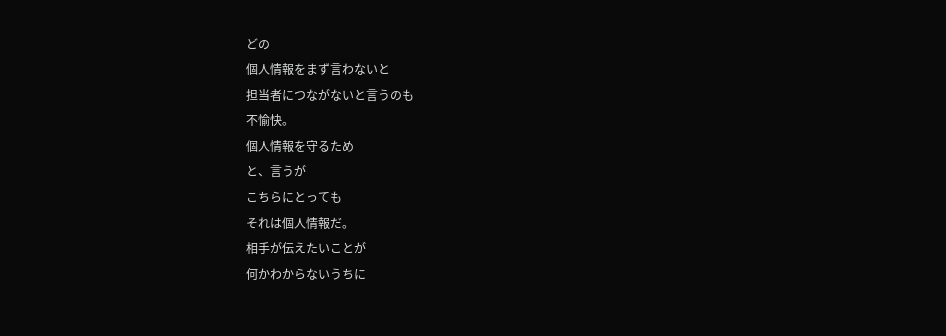どの
個人情報をまず言わないと
担当者につながないと言うのも
不愉快。
個人情報を守るため
と、言うが
こちらにとっても
それは個人情報だ。
相手が伝えたいことが
何かわからないうちに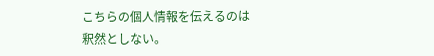こちらの個人情報を伝えるのは
釈然としない。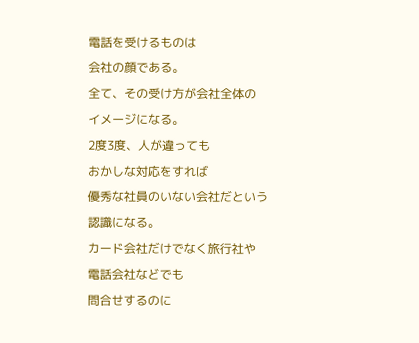電話を受けるものは
会社の顔である。
全て、その受け方が会社全体の
イメージになる。
2度3度、人が違っても
おかしな対応をすれば
優秀な社員のいない会社だという
認識になる。
カード会社だけでなく旅行社や
電話会社などでも
問合せするのに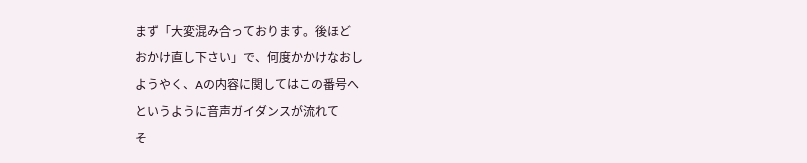まず「大変混み合っております。後ほど
おかけ直し下さい」で、何度かかけなおし
ようやく、Aの内容に関してはこの番号へ
というように音声ガイダンスが流れて
そ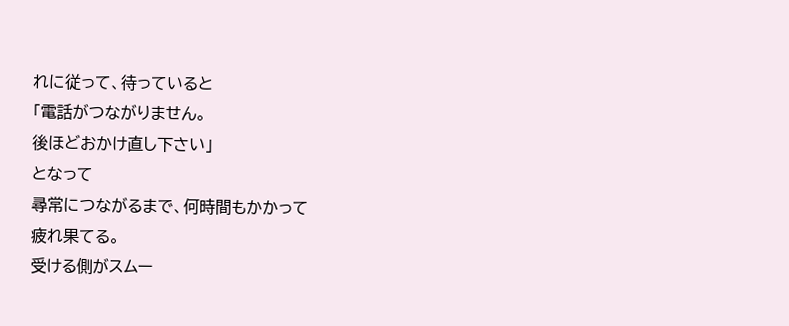れに従って、待っていると
「電話がつながりません。
後ほどおかけ直し下さい」
となって
尋常につながるまで、何時間もかかって
疲れ果てる。
受ける側がスムー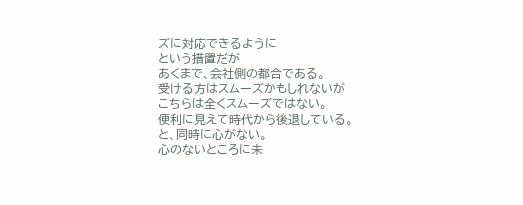ズに対応できるように
という措置だが
あくまで、会社側の都合である。
受ける方はスムーズかもしれないが
こちらは全くスムーズではない。
便利に見えて時代から後退している。
と、同時に心がない。
心のないところに未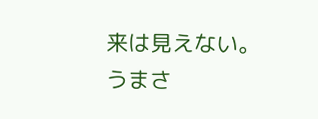来は見えない。
うまさ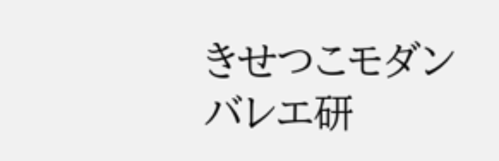きせつこモダンバレエ研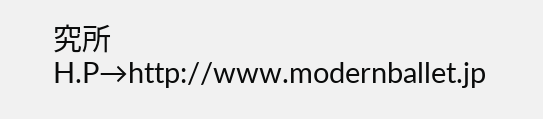究所H.P→http://www.modernballet.jp